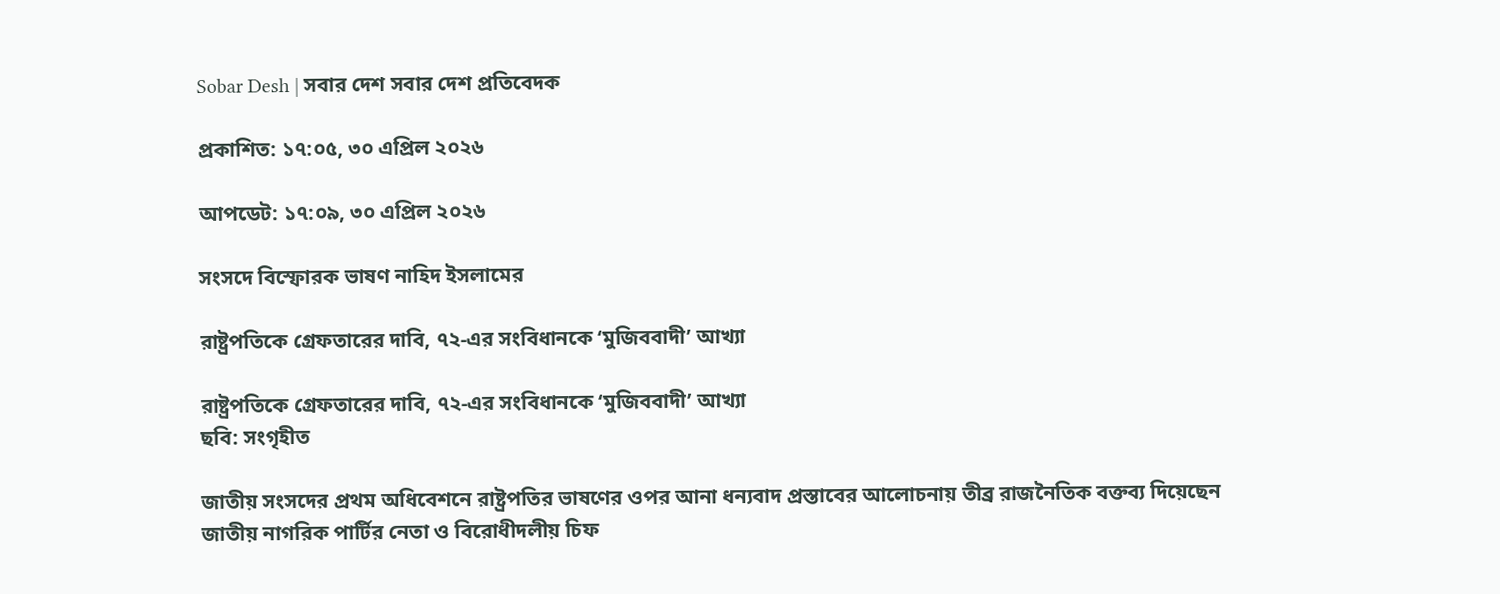Sobar Desh | সবার দেশ সবার দেশ প্রতিবেদক

প্রকাশিত: ১৭:০৫, ৩০ এপ্রিল ২০২৬

আপডেট: ১৭:০৯, ৩০ এপ্রিল ২০২৬

সংসদে বিস্ফোরক ভাষণ নাহিদ ইসলামের

রাষ্ট্রপতিকে গ্রেফতারের দাবি, ৭২-এর সংবিধানকে ‘মুজিববাদী’ আখ্যা

রাষ্ট্রপতিকে গ্রেফতারের দাবি, ৭২-এর সংবিধানকে ‘মুজিববাদী’ আখ্যা
ছবি: সংগৃহীত

জাতীয় সংসদের প্রথম অধিবেশনে রাষ্ট্রপতির ভাষণের ওপর আনা ধন্যবাদ প্রস্তাবের আলোচনায় তীব্র রাজনৈতিক বক্তব্য দিয়েছেন জাতীয় নাগরিক পার্টির নেতা ও বিরোধীদলীয় চিফ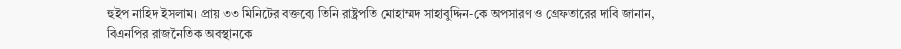হুইপ নাহিদ ইসলাম। প্রায় ৩৩ মিনিটের বক্তব্যে তিনি রাষ্ট্রপতি মোহাম্মদ সাহাবুদ্দিন-কে অপসারণ ও গ্রেফতারের দাবি জানান, বিএনপির রাজনৈতিক অবস্থানকে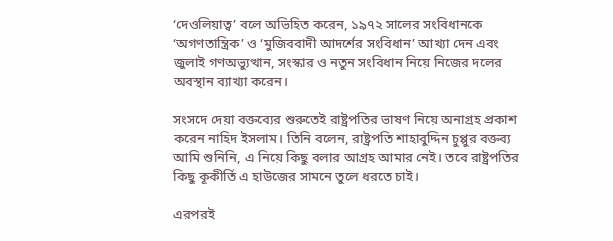‘দেওলিয়াত্ব’ বলে অভিহিত করেন, ১৯৭২ সালের সংবিধানকে ‘অগণতান্ত্রিক’ ও ‘মুজিববাদী আদর্শের সংবিধান’ আখ্যা দেন এবং জুলাই গণঅভ্যুত্থান, সংস্কার ও নতুন সংবিধান নিয়ে নিজের দলের অবস্থান ব্যাখ্যা করেন।

সংসদে দেয়া বক্তব্যের শুরুতেই রাষ্ট্রপতির ভাষণ নিয়ে অনাগ্রহ প্রকাশ করেন নাহিদ ইসলাম। তিনি বলেন, রাষ্ট্রপতি শাহাবুদ্দিন চুপ্পুর বক্তব্য আমি শুনিনি, এ নিয়ে কিছু বলার আগ্রহ আমার নেই। তবে রাষ্ট্রপতির কিছু কূকীর্তি এ হাউজের সামনে তুলে ধরতে চাই।

এরপরই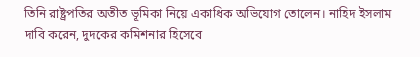তিনি রাষ্ট্রপতির অতীত ভূমিকা নিয়ে একাধিক অভিযোগ তোলেন। নাহিদ ইসলাম দাবি করেন, দুদকের কমিশনার হিসেবে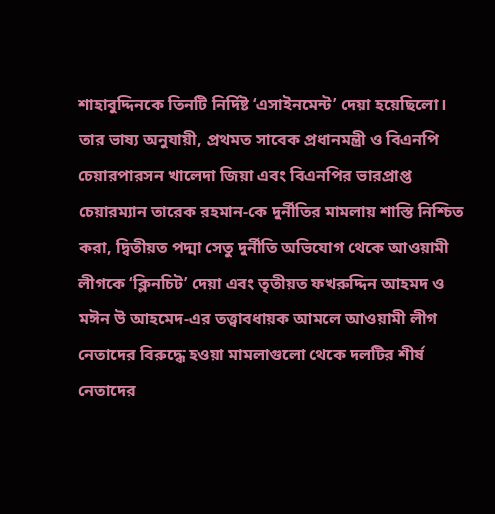শাহাবুদ্দিনকে তিনটি নির্দিষ্ট ‘এসাইনমেন্ট’ দেয়া হয়েছিলো। তার ভাষ্য অনুযায়ী, প্রথমত সাবেক প্রধানমন্ত্রী ও বিএনপি চেয়ারপারসন খালেদা জিয়া এবং বিএনপির ভারপ্রাপ্ত চেয়ারম্যান তারেক রহমান-কে দুর্নীতির মামলায় শাস্তি নিশ্চিত করা, দ্বিতীয়ত পদ্মা সেতু দুর্নীতি অভিযোগ থেকে আওয়ামী লীগকে ‘ক্লিনচিট’ দেয়া এবং তৃতীয়ত ফখরুদ্দিন আহমদ ও মঈন উ আহমেদ-এর তত্ত্বাবধায়ক আমলে আওয়ামী লীগ নেতাদের বিরুদ্ধে হওয়া মামলাগুলো থেকে দলটির শীর্ষ নেতাদের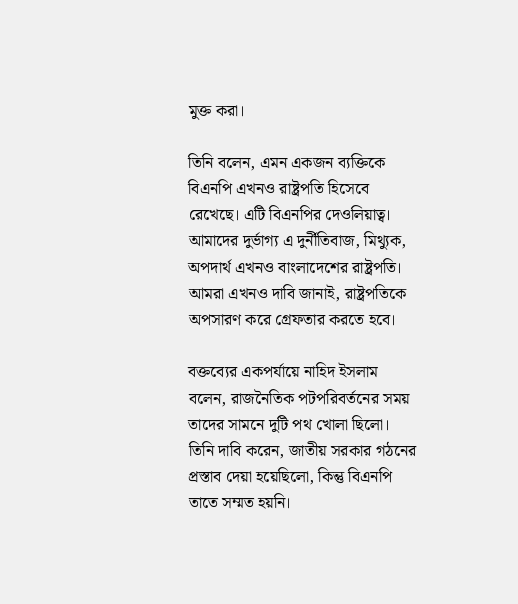মুক্ত করা।

তিনি বলেন, এমন একজন ব্যক্তিকে বিএনপি এখনও রাষ্ট্রপতি হিসেবে রেখেছে। এটি বিএনপির দেওলিয়াত্ব। আমাদের দুর্ভাগ্য এ দুর্নীতিবাজ, মিথ্যুক, অপদার্থ এখনও বাংলাদেশের রাষ্ট্রপতি। আমরা এখনও দাবি জানাই, রাষ্ট্রপতিকে অপসারণ করে গ্রেফতার করতে হবে।

বক্তব্যের একপর্যায়ে নাহিদ ইসলাম বলেন, রাজনৈতিক পটপরিবর্তনের সময় তাদের সামনে দুটি পথ খোলা ছিলো। তিনি দাবি করেন, জাতীয় সরকার গঠনের প্রস্তাব দেয়া হয়েছিলো, কিন্তু বিএনপি তাতে সম্মত হয়নি।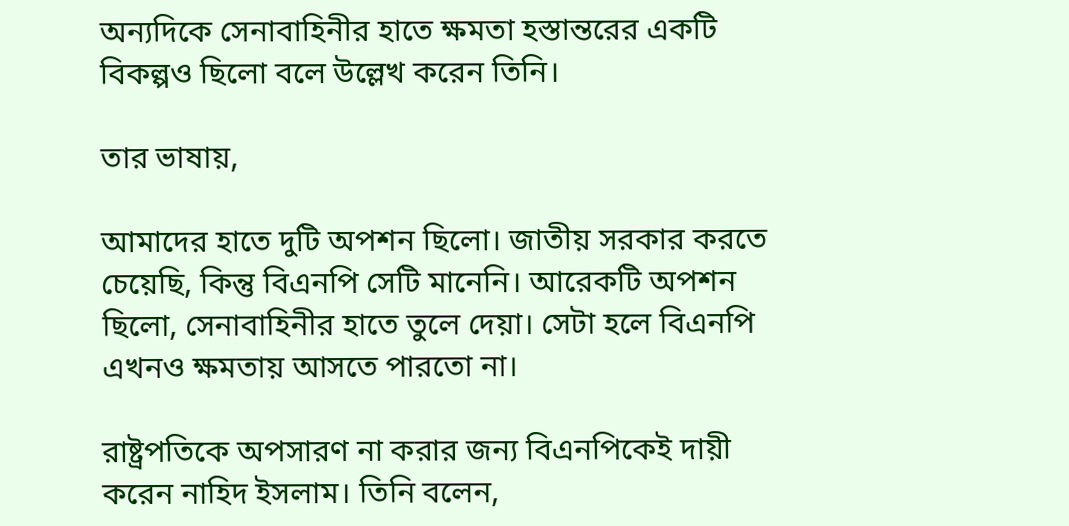অন্যদিকে সেনাবাহিনীর হাতে ক্ষমতা হস্তান্তরের একটি বিকল্পও ছিলো বলে উল্লেখ করেন তিনি।

তার ভাষায়,

আমাদের হাতে দুটি অপশন ছিলো। জাতীয় সরকার করতে চেয়েছি, কিন্তু বিএনপি সেটি মানেনি। আরেকটি অপশন ছিলো, সেনাবাহিনীর হাতে তুলে দেয়া। সেটা হলে বিএনপি এখনও ক্ষমতায় আসতে পারতো না।

রাষ্ট্রপতিকে অপসারণ না করার জন্য বিএনপিকেই দায়ী করেন নাহিদ ইসলাম। তিনি বলেন,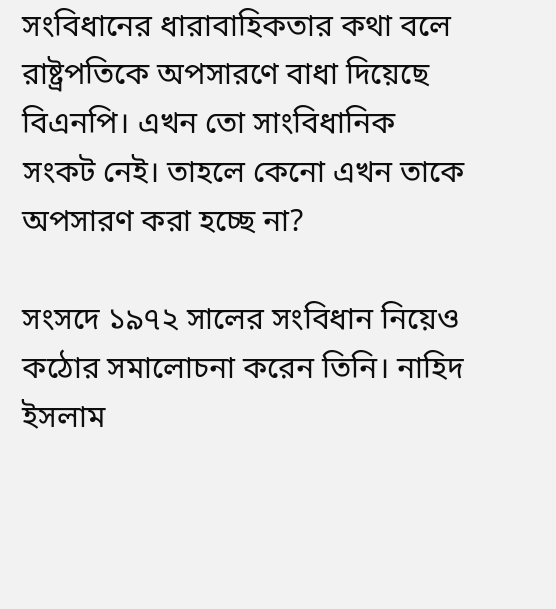সংবিধানের ধারাবাহিকতার কথা বলে রাষ্ট্রপতিকে অপসারণে বাধা দিয়েছে বিএনপি। এখন তো সাংবিধানিক সংকট নেই। তাহলে কেনো এখন তাকে অপসারণ করা হচ্ছে না?

সংসদে ১৯৭২ সালের সংবিধান নিয়েও কঠোর সমালোচনা করেন তিনি। নাহিদ ইসলাম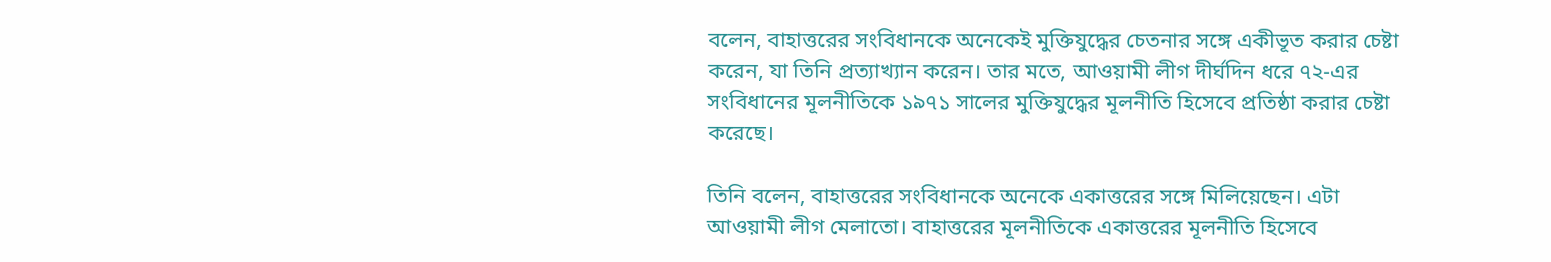বলেন, বাহাত্তরের সংবিধানকে অনেকেই মুক্তিযুদ্ধের চেতনার সঙ্গে একীভূত করার চেষ্টা করেন, যা তিনি প্রত্যাখ্যান করেন। তার মতে, আওয়ামী লীগ দীর্ঘদিন ধরে ৭২-এর সংবিধানের মূলনীতিকে ১৯৭১ সালের মুক্তিযুদ্ধের মূলনীতি হিসেবে প্রতিষ্ঠা করার চেষ্টা করেছে।

তিনি বলেন, বাহাত্তরের সংবিধানকে অনেকে একাত্তরের সঙ্গে মিলিয়েছেন। এটা আওয়ামী লীগ মেলাতো। বাহাত্তরের মূলনীতিকে একাত্তরের মূলনীতি হিসেবে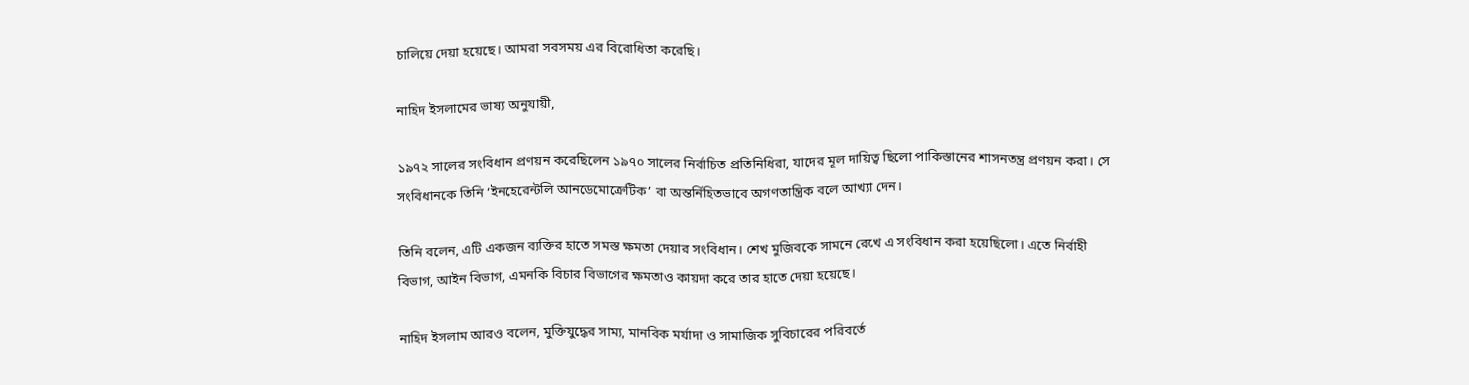চালিয়ে দেয়া হয়েছে। আমরা সবসময় এর বিরোধিতা করেছি।

নাহিদ ইসলামের ভাষ্য অনুযায়ী,

১৯৭২ সালের সংবিধান প্রণয়ন করেছিলেন ১৯৭০ সালের নির্বাচিত প্রতিনিধিরা, যাদের মূল দায়িত্ব ছিলো পাকিস্তানের শাসনতন্ত্র প্রণয়ন করা। সে সংবিধানকে তিনি ‘ইনহেরেন্টলি আনডেমোক্রেটিক’ বা অন্তর্নিহিতভাবে অগণতান্ত্রিক বলে আখ্যা দেন।

তিনি বলেন, এটি একজন ব্যক্তির হাতে সমস্ত ক্ষমতা দেয়ার সংবিধান। শেখ মুজিবকে সামনে রেখে এ সংবিধান করা হয়েছিলো। এতে নির্বাহী বিভাগ, আইন বিভাগ, এমনকি বিচার বিভাগের ক্ষমতাও কায়দা করে তার হাতে দেয়া হয়েছে।

নাহিদ ইসলাম আরও বলেন, মুক্তিযুদ্ধের সাম্য, মানবিক মর্যাদা ও সামাজিক সুবিচারের পরিবর্তে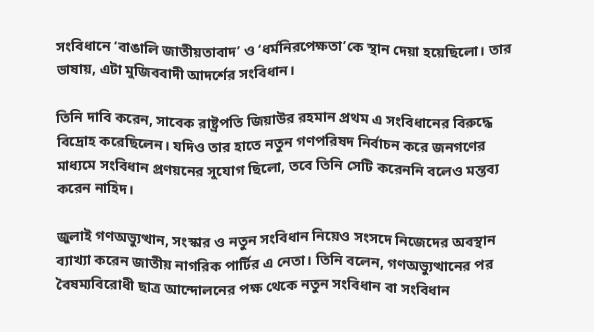সংবিধানে ‘বাঙালি জাতীয়তাবাদ’ ও ‘ধর্মনিরপেক্ষতা’কে স্থান দেয়া হয়েছিলো। তার ভাষায়, এটা মুজিববাদী আদর্শের সংবিধান।

তিনি দাবি করেন, সাবেক রাষ্ট্রপতি জিয়াউর রহমান প্রথম এ সংবিধানের বিরুদ্ধে বিদ্রোহ করেছিলেন। যদিও তার হাতে নতুন গণপরিষদ নির্বাচন করে জনগণের মাধ্যমে সংবিধান প্রণয়নের সুযোগ ছিলো, তবে তিনি সেটি করেননি বলেও মন্তব্য করেন নাহিদ।

জুলাই গণঅভ্যুত্থান, সংস্কার ও নতুন সংবিধান নিয়েও সংসদে নিজেদের অবস্থান ব্যাখ্যা করেন জাতীয় নাগরিক পার্টির এ নেতা। তিনি বলেন, গণঅভ্যুত্থানের পর বৈষম্যবিরোধী ছাত্র আন্দোলনের পক্ষ থেকে নতুন সংবিধান বা সংবিধান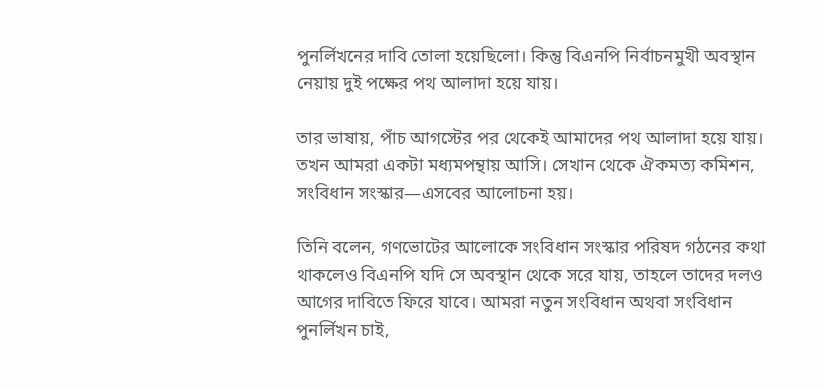পুনর্লিখনের দাবি তোলা হয়েছিলো। কিন্তু বিএনপি নির্বাচনমুখী অবস্থান নেয়ায় দুই পক্ষের পথ আলাদা হয়ে যায়।

তার ভাষায়, পাঁচ আগস্টের পর থেকেই আমাদের পথ আলাদা হয়ে যায়। তখন আমরা একটা মধ্যমপন্থায় আসি। সেখান থেকে ঐকমত্য কমিশন, সংবিধান সংস্কার—এসবের আলোচনা হয়।

তিনি বলেন, গণভোটের আলোকে সংবিধান সংস্কার পরিষদ গঠনের কথা থাকলেও বিএনপি যদি সে অবস্থান থেকে সরে যায়, তাহলে তাদের দলও আগের দাবিতে ফিরে যাবে। আমরা নতুন সংবিধান অথবা সংবিধান পুনর্লিখন চাই,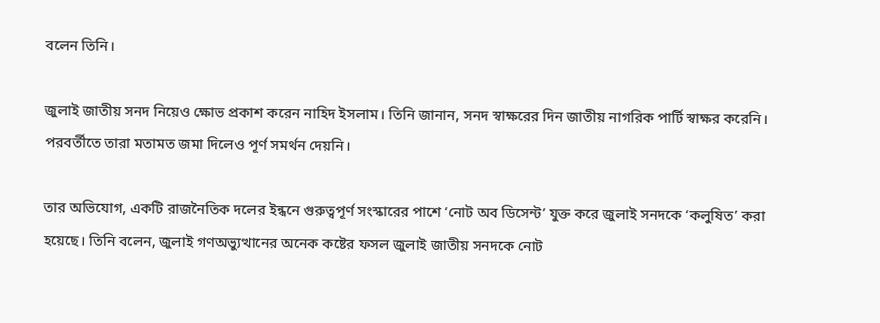বলেন তিনি।

জুলাই জাতীয় সনদ নিয়েও ক্ষোভ প্রকাশ করেন নাহিদ ইসলাম। তিনি জানান, সনদ স্বাক্ষরের দিন জাতীয় নাগরিক পার্টি স্বাক্ষর করেনি। পরবর্তীতে তারা মতামত জমা দিলেও পূর্ণ সমর্থন দেয়নি।

তার অভিযোগ, একটি রাজনৈতিক দলের ইন্ধনে গুরুত্বপূর্ণ সংস্কারের পাশে ‘নোট অব ডিসেন্ট’ যুক্ত করে জুলাই সনদকে ‘কলুষিত’ করা হয়েছে। তিনি বলেন, জুলাই গণঅভ্যুত্থানের অনেক কষ্টের ফসল জুলাই জাতীয় সনদকে নোট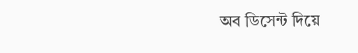অব ডিসেন্ট দিয়ে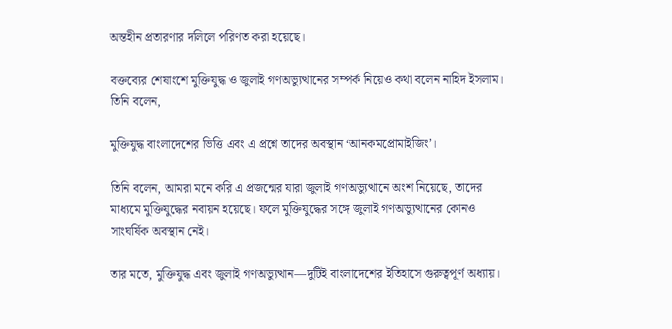অন্তহীন প্রতারণার দলিলে পরিণত করা হয়েছে।

বক্তব্যের শেষাংশে মুক্তিযুদ্ধ ও জুলাই গণঅভ্যুত্থানের সম্পর্ক নিয়েও কথা বলেন নাহিদ ইসলাম। তিনি বলেন,

মুক্তিযুদ্ধ বাংলাদেশের ভিত্তি এবং এ প্রশ্নে তাদের অবস্থান ‘আনকমপ্রোমাইজিং’।

তিনি বলেন, আমরা মনে করি এ প্রজন্মের যারা জুলাই গণঅভ্যুত্থানে অংশ নিয়েছে, তাদের মাধ্যমে মুক্তিযুদ্ধের নবায়ন হয়েছে। ফলে মুক্তিযুদ্ধের সঙ্গে জুলাই গণঅভ্যুত্থানের কোনও সাংঘর্ষিক অবস্থান নেই।

তার মতে, মুক্তিযুদ্ধ এবং জুলাই গণঅভ্যুত্থান—দুটিই বাংলাদেশের ইতিহাসে গুরুত্বপূর্ণ অধ্যায়।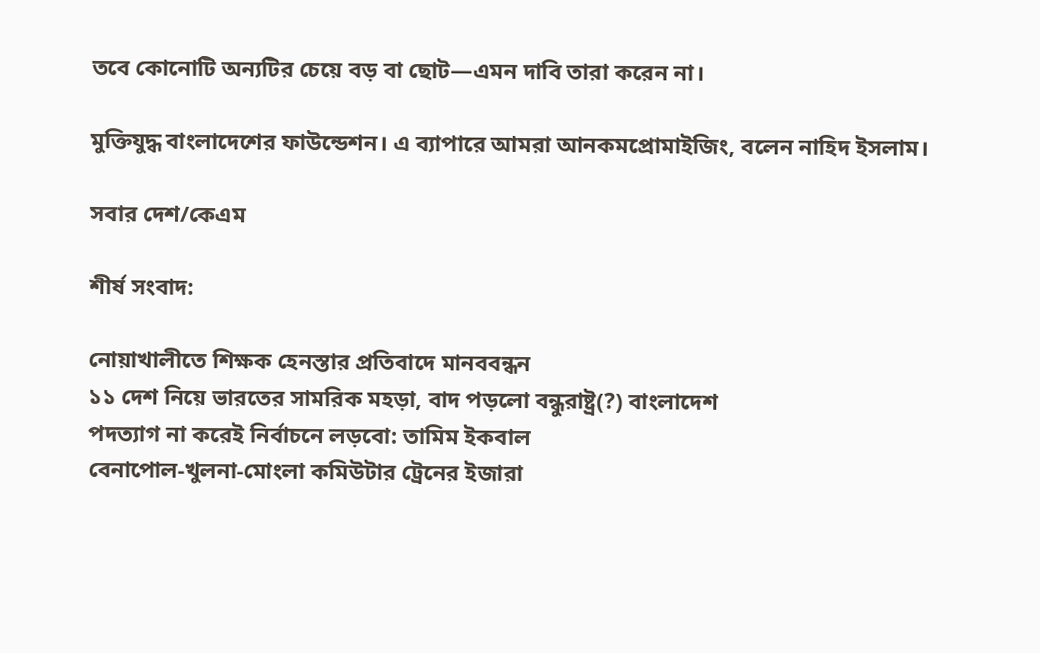তবে কোনোটি অন্যটির চেয়ে বড় বা ছোট—এমন দাবি তারা করেন না।

মুক্তিযুদ্ধ বাংলাদেশের ফাউন্ডেশন। এ ব্যাপারে আমরা আনকমপ্রোমাইজিং, বলেন নাহিদ ইসলাম।

সবার দেশ/কেএম

শীর্ষ সংবাদ:

নোয়াখালীতে শিক্ষক হেনস্তার প্রতিবাদে মানববন্ধন
১১ দেশ নিয়ে ভারতের সামরিক মহড়া, বাদ পড়লো বন্ধুরাষ্ট্র(?) বাংলাদেশ
পদত্যাগ না করেই নির্বাচনে লড়বো: তামিম ইকবাল
বেনাপোল-খুলনা-মোংলা কমিউটার ট্রেনের ইজারা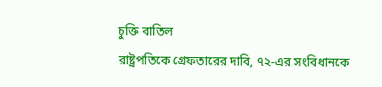চুক্তি বাতিল
রাষ্ট্রপতিকে গ্রেফতারের দাবি, ৭২-এর সংবিধানকে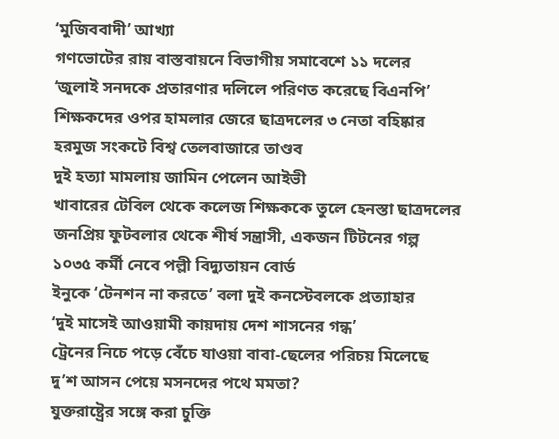‘মুজিববাদী’ আখ্যা
গণভোটের রায় বাস্তবায়নে বিভাগীয় সমাবেশে ১১ দলের
‘জুলাই সনদকে প্রতারণার দলিলে পরিণত করেছে বিএনপি’
শিক্ষকদের ওপর হামলার জেরে ছাত্রদলের ৩ নেতা বহিষ্কার
হরমুজ সংকটে বিশ্ব তেলবাজারে তাণ্ডব
দুই হত্যা মামলায় জামিন পেলেন আইভী
খাবারের টেবিল থেকে কলেজ শিক্ষককে তুলে হেনস্তা ছাত্রদলের
জনপ্রিয় ফুটবলার থেকে শীর্ষ সন্ত্রাসী, একজন টিটনের গল্প
১০৩৫ কর্মী নেবে পল্লী বিদ্যুতায়ন বোর্ড
ইনুকে ‘টেনশন না করতে’ বলা দুই কনস্টেবলকে প্রত্যাহার
‘দুই মাসেই আওয়ামী কায়দায় দেশ শাসনের গন্ধ’
ট্রেনের নিচে পড়ে বেঁচে যাওয়া বাবা-ছেলের পরিচয় মিলেছে
দু’শ আসন পেয়ে মসনদের পথে মমতা?
যুক্তরাষ্ট্রের সঙ্গে করা চুক্তি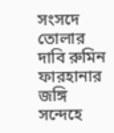সংসদে তোলার দাবি রুমিন ফারহানার
জঙ্গি সন্দেহে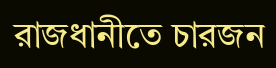রাজধানীতে চারজন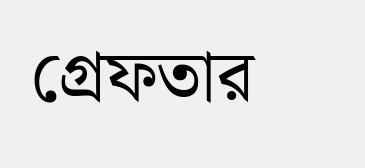গ্রেফতার